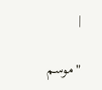|

"موسم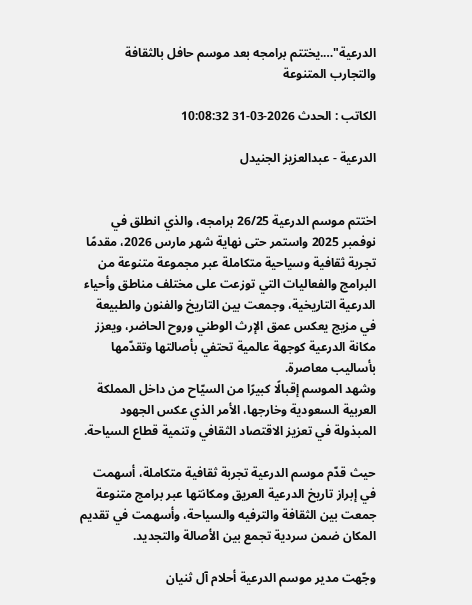الدرعية"….يختتم برامجه بعد موسم حافل بالثقافة والتجارب المتنوعة

الكاتب : الحدث 2026-03-31 10:08:32

الدرعية - عبدالعزيز الجنيدل


اختتم موسم الدرعية 26/25 برامجه، والذي انطلق في نوفمبر 2025 واستمر حتى نهاية شهر مارس 2026، مقدمًا تجربة ثقافية وسياحية متكاملة عبر مجموعة متنوعة من البرامج والفعاليات التي توزعت على مختلف مناطق وأحياء الدرعية التاريخية، وجمعت بين التاريخ والفنون والطبيعة في مزيج يعكس عمق الإرث الوطني وروح الحاضر، ويعزز مكانة الدرعية كوجهة عالمية تحتفي بأصالتها وتقدّمها بأساليب معاصرة.
وشهد الموسم إقبالًا كبيرًا من السيّاح من داخل المملكة العربية السعودية وخارجها، الأمر الذي عكس الجهود المبذولة في تعزيز الاقتصاد الثقافي وتنمية قطاع السياحة.

حيث قدّم موسم الدرعية تجربة ثقافية متكاملة، أسهمت في إبراز تاريخ الدرعية العريق ومكانتها عبر برامج متنوعة جمعت بين الثقافة والترفيه والسياحة، وأسهمت في تقديم المكان ضمن سردية تجمع بين الأصالة والتجديد.

وجّهت مدير موسم الدرعية أحلام آل ثنيان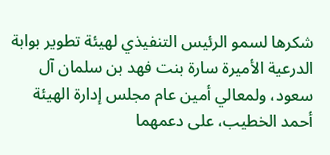شكرها لسمو الرئيس التنفيذي لهيئة تطوير بوابة الدرعية الأميرة سارة بنت فهد بن سلمان آل سعود، ولمعالي أمين عام مجلس إدارة الهيئة أحمد الخطيب، على دعمهما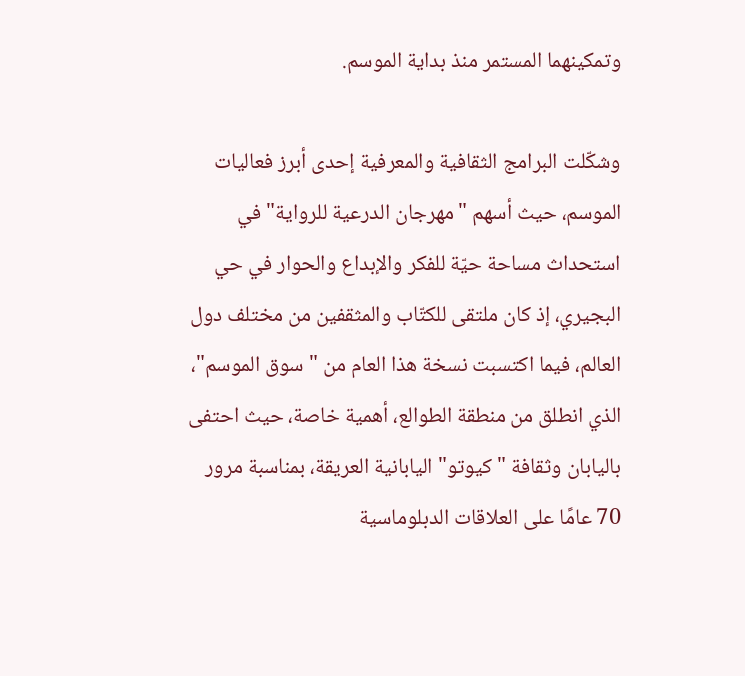وتمكينهما المستمر منذ بداية الموسم.

وشكّلت البرامج الثقافية والمعرفية إحدى أبرز فعاليات الموسم، حيث أسهم "مهرجان الدرعية للرواية" في استحداث مساحة حيّة للفكر والإبداع والحوار في حي البجيري، إذ كان ملتقى للكتّاب والمثقفين من مختلف دول العالم، فيما اكتسبت نسخة هذا العام من "سوق الموسم"، الذي انطلق من منطقة الطوالع، أهمية خاصة، حيث احتفى باليابان وثقافة "كيوتو" اليابانية العريقة، بمناسبة مرور 70 عامًا على العلاقات الدبلوماسية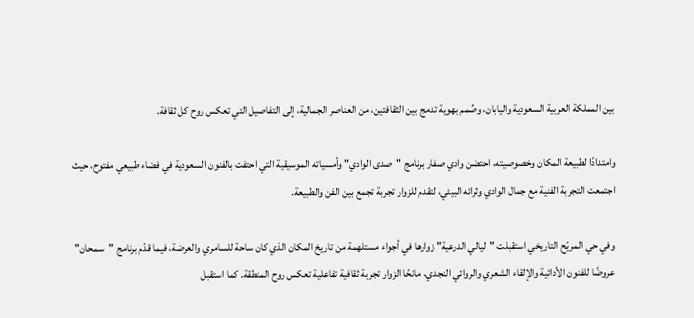بين المملكة العربية السعودية واليابان، وصُمم بهوية تدمج بين الثقافتين، من العناصر الجمالية، إلى التفاصيل التي تعكس روح كل ثقافة.

وامتدادًا لطبيعة المكان وخصوصيته، احتضن وادي صفار برنامج "صدى الوادي" وأمسياته الموسيقية التي احتفت بالفنون السعودية في فضاء طبيعي مفتوح، حيث اجتمعت التجربة الفنية مع جمال الوادي وثرائه البيئي، لتقدم للزوار تجربة تجمع بين الفن والطبيعة.

وفي حي المريّح التاريخي استقبلت "ليالي الدرعية" زوارها في أجواء مستلهمة من تاريخ المكان الذي كان ساحة للسامري والعرضة، فيما قدّم برنامج "سمحان" عروضًا للفنون الأدائية والإلقاء الشعري والروائي النجدي، مانحًا الزوار تجربة ثقافية تفاعلية تعكس روح المنطقة. كما استقبل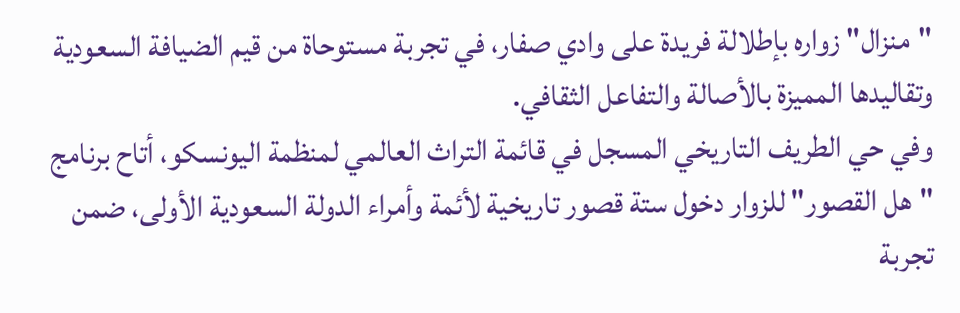"منزال" زواره بإطلالة فريدة على وادي صفار، في تجربة مستوحاة من قيم الضيافة السعودية وتقاليدها المميزة بالأصالة والتفاعل الثقافي.
وفي حي الطريف التاريخي المسجل في قائمة التراث العالمي لمنظمة اليونسكو، أتاح برنامج "هل القصور" للزوار دخول ستة قصور تاريخية لأئمة وأمراء الدولة السعودية الأولى، ضمن تجربة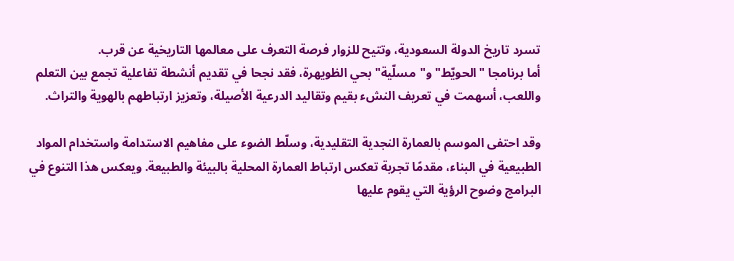تسرد تاريخ الدولة السعودية، وتتيح للزوار فرصة التعرف على معالمها التاريخية عن قرب.
أما برنامجا "الحويّط" و"مسلّية" بحي الظويهرة، فقد نجحا في تقديم أنشطة تفاعلية تجمع بين التعلم واللعب، أسهمت في تعريف النشء بقيم وتقاليد الدرعية الأصيلة، وتعزيز ارتباطهم بالهوية والتراث.

وقد احتفى الموسم بالعمارة النجدية التقليدية، وسلّط الضوء على مفاهيم الاستدامة واستخدام المواد الطبيعية في البناء، مقدمًا تجربة تعكس ارتباط العمارة المحلية بالبيئة والطبيعة. ويعكس هذا التنوع في البرامج وضوح الرؤية التي يقوم عليها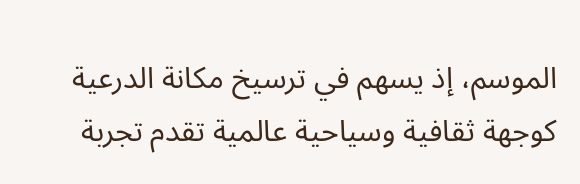الموسم، إذ يسهم في ترسيخ مكانة الدرعية كوجهة ثقافية وسياحية عالمية تقدم تجربة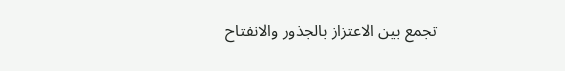تجمع بين الاعتزاز بالجذور والانفتاح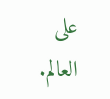على العالم.